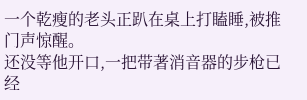一个乾瘦的老头正趴在桌上打瞌睡,被推门声惊醒。
还没等他开口,一把带著消音器的步枪已经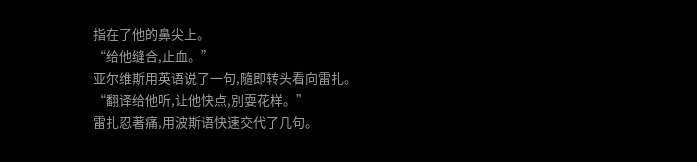指在了他的鼻尖上。
“给他缝合,止血。”
亚尔维斯用英语说了一句,隨即转头看向雷扎。
“翻译给他听,让他快点,別耍花样。”
雷扎忍著痛,用波斯语快速交代了几句。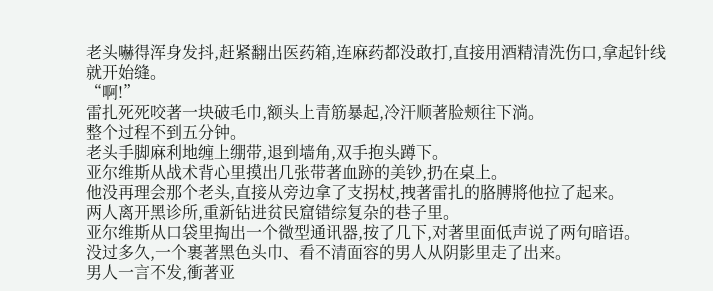老头嚇得浑身发抖,赶紧翻出医药箱,连麻药都没敢打,直接用酒精清洗伤口,拿起针线就开始缝。
“啊!”
雷扎死死咬著一块破毛巾,额头上青筋暴起,冷汗顺著脸颊往下淌。
整个过程不到五分钟。
老头手脚麻利地缠上绷带,退到墙角,双手抱头蹲下。
亚尔维斯从战术背心里摸出几张带著血跡的美钞,扔在桌上。
他没再理会那个老头,直接从旁边拿了支拐杖,拽著雷扎的胳膊將他拉了起来。
两人离开黑诊所,重新钻进贫民窟错综复杂的巷子里。
亚尔维斯从口袋里掏出一个微型通讯器,按了几下,对著里面低声说了两句暗语。
没过多久,一个裹著黑色头巾、看不清面容的男人从阴影里走了出来。
男人一言不发,衝著亚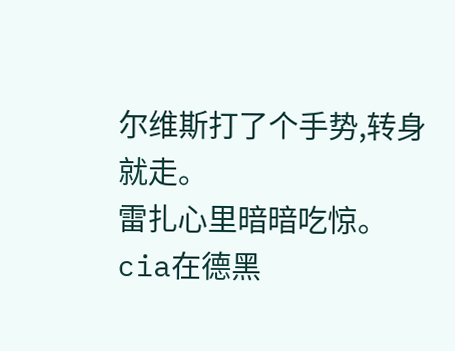尔维斯打了个手势,转身就走。
雷扎心里暗暗吃惊。
cia在德黑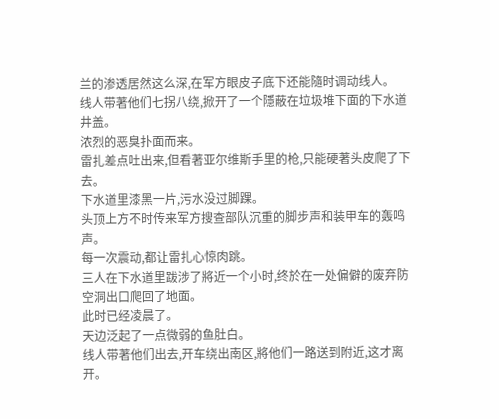兰的渗透居然这么深,在军方眼皮子底下还能隨时调动线人。
线人带著他们七拐八绕,掀开了一个隱蔽在垃圾堆下面的下水道井盖。
浓烈的恶臭扑面而来。
雷扎差点吐出来,但看著亚尔维斯手里的枪,只能硬著头皮爬了下去。
下水道里漆黑一片,污水没过脚踝。
头顶上方不时传来军方搜查部队沉重的脚步声和装甲车的轰鸣声。
每一次震动,都让雷扎心惊肉跳。
三人在下水道里跋涉了將近一个小时,终於在一处偏僻的废弃防空洞出口爬回了地面。
此时已经凌晨了。
天边泛起了一点微弱的鱼肚白。
线人带著他们出去,开车绕出南区,將他们一路送到附近,这才离开。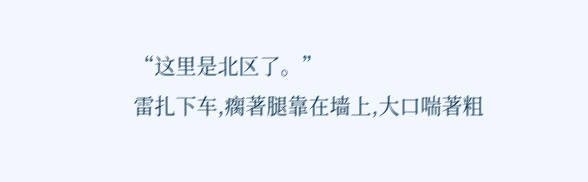“这里是北区了。”
雷扎下车,瘸著腿靠在墙上,大口喘著粗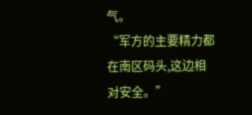气。
“军方的主要精力都在南区码头,这边相对安全。”